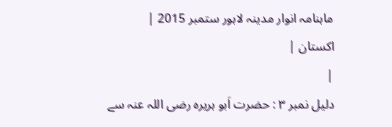ماہنامہ انوار مدینہ لاہور ستمبر 2015 |
اكستان |
|
دلیل نمبر ٣ : حضرت اَبو ہریرہ رضی اللہ عنہ سے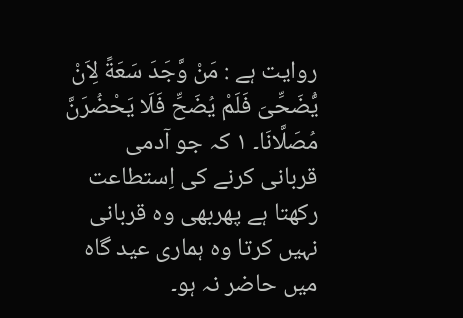روایت ہے : مَنْ وَّجَدَ سَعَةً لِاَنْ یُّضَحِّیَ فَلَمْ یُضَحِّ فَلَا یَحْضُرَنَّ مُصَلَّانَا۔ ١ کہ جو آدمی قربانی کرنے کی اِستطاعت رکھتا ہے پھربھی وہ قربانی نہیں کرتا وہ ہماری عید گاہ میں حاضر نہ ہو۔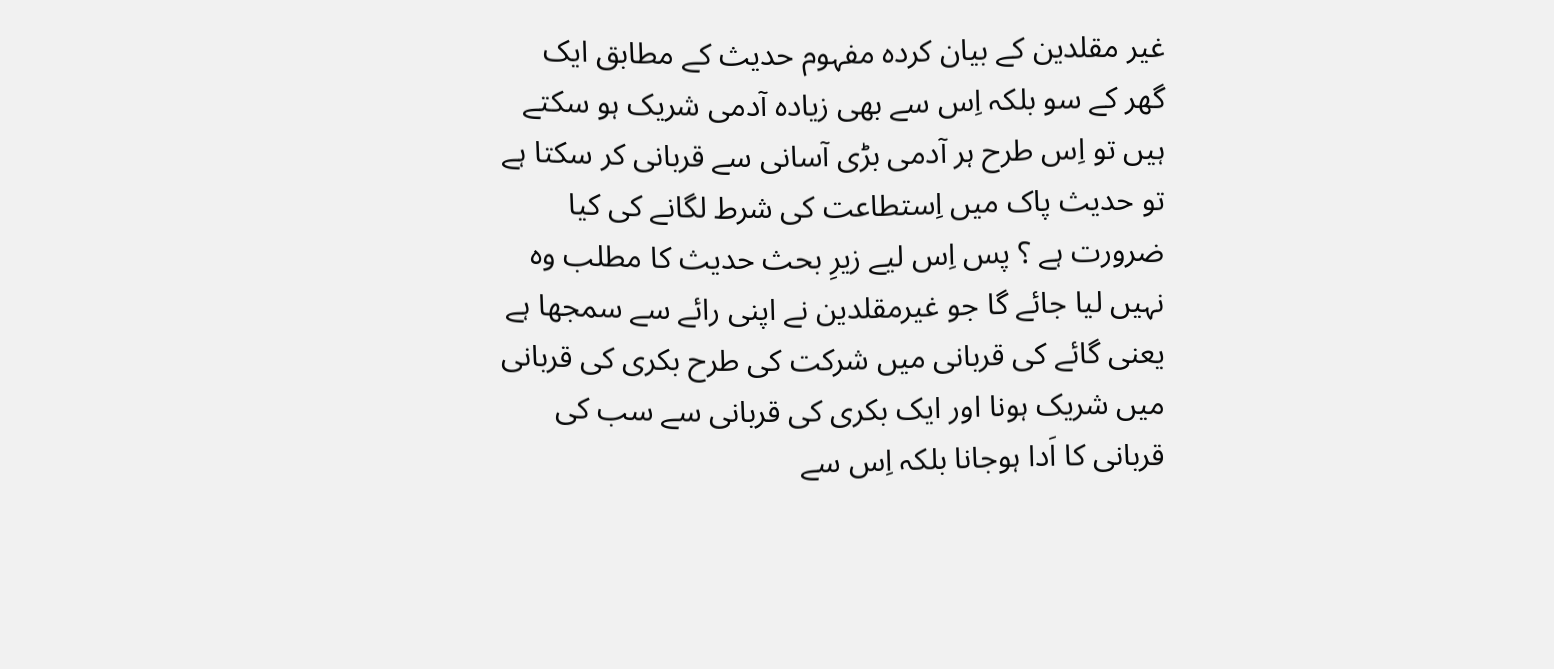غیر مقلدین کے بیان کردہ مفہوم حدیث کے مطابق ایک گھر کے سو بلکہ اِس سے بھی زیادہ آدمی شریک ہو سکتے ہیں تو اِس طرح ہر آدمی بڑی آسانی سے قربانی کر سکتا ہے تو حدیث پاک میں اِستطاعت کی شرط لگانے کی کیا ضرورت ہے ؟ پس اِس لیے زیرِ بحث حدیث کا مطلب وہ نہیں لیا جائے گا جو غیرمقلدین نے اپنی رائے سے سمجھا ہے یعنی گائے کی قربانی میں شرکت کی طرح بکری کی قربانی میں شریک ہونا اور ایک بکری کی قربانی سے سب کی قربانی کا اَدا ہوجانا بلکہ اِس سے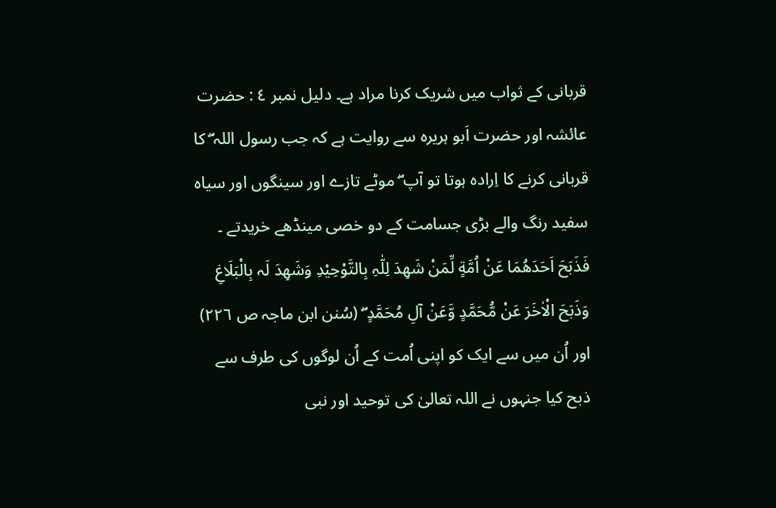قربانی کے ثواب میں شریک کرنا مراد ہے۔ دلیل نمبر ٤ : حضرت عائشہ اور حضرت اَبو ہریرہ سے روایت ہے کہ جب رسول اللہ ۖ کا قربانی کرنے کا اِرادہ ہوتا تو آپ ۖ موٹے تازے اور سینگوں اور سیاہ سفید رنگ والے بڑی جسامت کے دو خصی مینڈھے خریدتے ۔ فَذَبَحَ اَحَدَھُمَا عَنْ اُمَّةٍ لِّمَنْ شَھِدَ لِلّٰہِ بِالتَّوْحِیْدِ وَشَھِدَ لَہ بِالْبَلَاغِ وَذَبَحَ الْاٰخَرَ عَنْ مُّحَمَّدٍ وَّعَنْ آلِ مُحَمَّدٍ ۖ (سُنن ابن ماجہ ص ٢٢٦) اور اُن میں سے ایک کو اپنی اُمت کے اُن لوگوں کی طرف سے ذبح کیا جنہوں نے اللہ تعالیٰ کی توحید اور نبی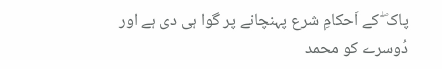پاک ۖ کے اَحکامِ شرع پہنچانے پر گوا ہی دی ہے اور دُوسرے کو محمد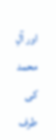اور آلِ محمد کی طرف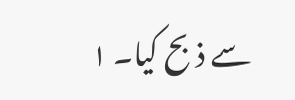سے ذبح کیا۔ ١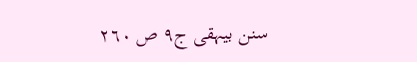سنن بیہقی ج٩ ص ٢٦٠